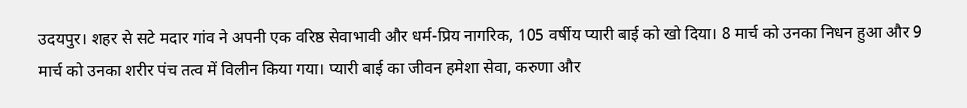उदयपुर। शहर से सटे मदार गांव ने अपनी एक वरिष्ठ सेवाभावी और धर्म-प्रिय नागरिक, 105 वर्षीय प्यारी बाई को खो दिया। 8 मार्च को उनका निधन हुआ और 9 मार्च को उनका शरीर पंच तत्व में विलीन किया गया। प्यारी बाई का जीवन हमेशा सेवा, करुणा और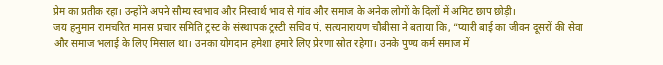प्रेम का प्रतीक रहा। उन्होंने अपने सौम्य स्वभाव और निस्वार्थ भाव से गांव और समाज के अनेक लोगों के दिलों में अमिट छाप छोड़ी।
जय हनुमान रामचरित मानस प्रचार समिति ट्रस्ट के संस्थापक ट्रस्टी सचिव पं. सत्यनारायण चौबीसा ने बताया कि, “प्यारी बाई का जीवन दूसरों की सेवा और समाज भलाई के लिए मिसाल था। उनका योगदान हमेशा हमारे लिए प्रेरणा स्रोत रहेगा। उनके पुण्य कर्म समाज में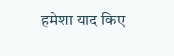हमेशा याद किए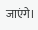जाएंगे।